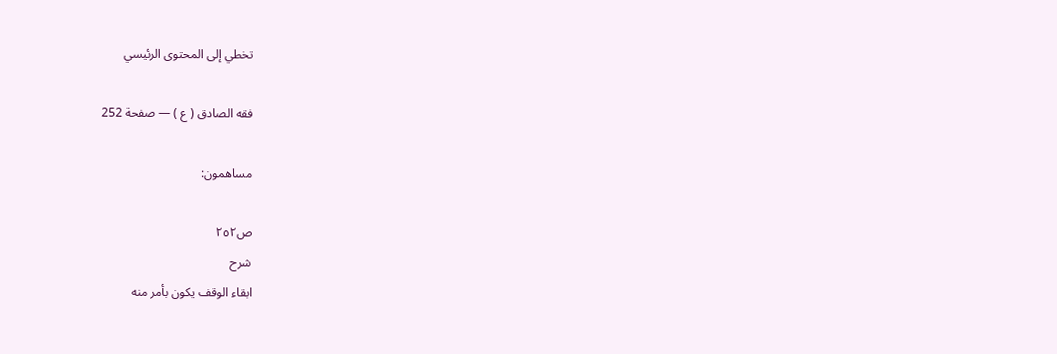تخطي إلى المحتوى الرئيسي

فقه الصادق ( ع ) — صفحة 252

مساهمون:

ص٢٥٢
شرح
ابقاء الوقف يكون بأمر منه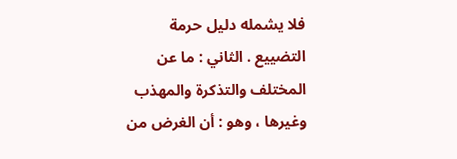فلا يشمله دليل حرمة التضييع . الثاني : ما عن المختلف والتذكرة والمهذب وغيرها ، وهو : أن الغرض من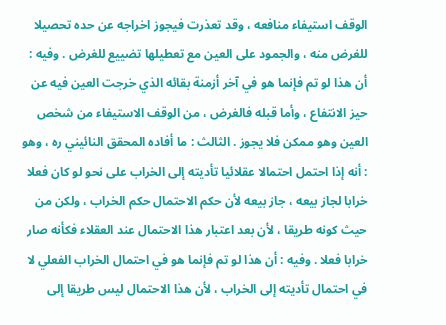الوقف استيفاء منافعه ، وقد تعذرت فيجوز اخراجه عن حده تحصيلا للغرض منه ، والجمود على العين مع تعطيلها تضييع للغرض . وفيه : أن هذا لو تم فإنما هو في آخر أزمنة بقائه الذي خرجت العين فيه عن حيز الانتفاع ، وأما قبله فالغرض ، من الوقف الاستيفاء من شخص العين وهو ممكن فلا يجوز . الثالث : ما أفاده المحقق النائيني ره ، وهو : أنه إذا احتمل احتمالا عقلائيا تأديته إلى الخراب على نحو لو كان فعلا خرابا لجاز بيعه ، جاز بيعه لأن حكم الاحتمال حكم الخراب ، ولكن من حيث كونه طريقا ، لأن بعد اعتبار هذا الاحتمال عند العقلاء فكأنه صار خرابا فعلا . وفيه : أن هذا لو تم فإنما هو في احتمال الخراب الفعلي لا في احتمال تأديته إلى الخراب ، لأن هذا الاحتمال ليس طريقا إلى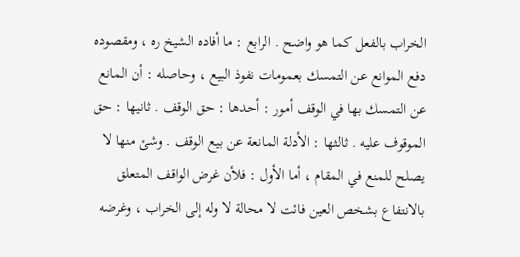الخراب بالفعل كما هو واضح . الرابع : ما أفاده الشيخ ره ، ومقصوده دفع الموانع عن التمسك بعمومات نفوذ البيع ، وحاصله : أن المانع عن التمسك بها في الوقف أمور : أحدها : حق الوقف . ثانيها : حق الموقوف عليه . ثالثها : الأدلة المانعة عن بيع الوقف . وشئ منها لا يصلح للمنع في المقام ، أما الأول : فلأن غرض الواقف المتعلق بالانتفاع بشخص العين فائت لا محالة لا وله إلى الخراب ، وغرضه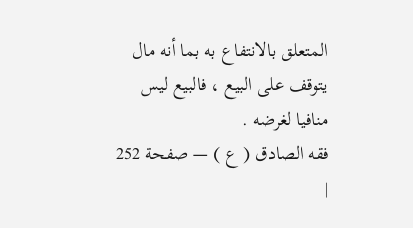المتعلق بالانتفاع به بما أنه مال يتوقف على البيع ، فالبيع ليس منافيا لغرضه .
فقه الصادق ( ع ) — صفحة 252 |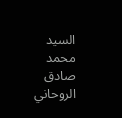السيد محمد صادق الروحاني